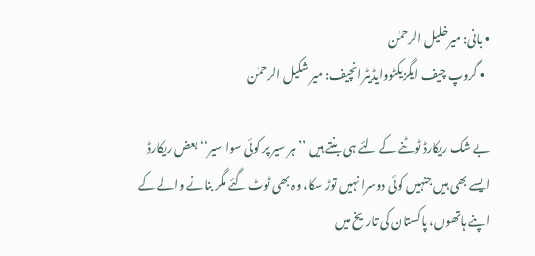• بانی: میرخلیل الرحمٰن
  • گروپ چیف ایگزیکٹووایڈیٹرانچیف: میر شکیل الرحمٰن

بے شک ریکارڈ ٹوٹنے کے لئے ہی بنتے ہیں ’’ہر سیر پر کوئی سوا سیر‘‘ بعض ریکارڈ ایسے بھی ہیں جنہیں کوئی دوسرا نہیں توڑ سکا، وہ بھی ٹوٹ گئے مگر بنانے والے کے اپنے ہاتھوں، پاکستان کی تاریخ میں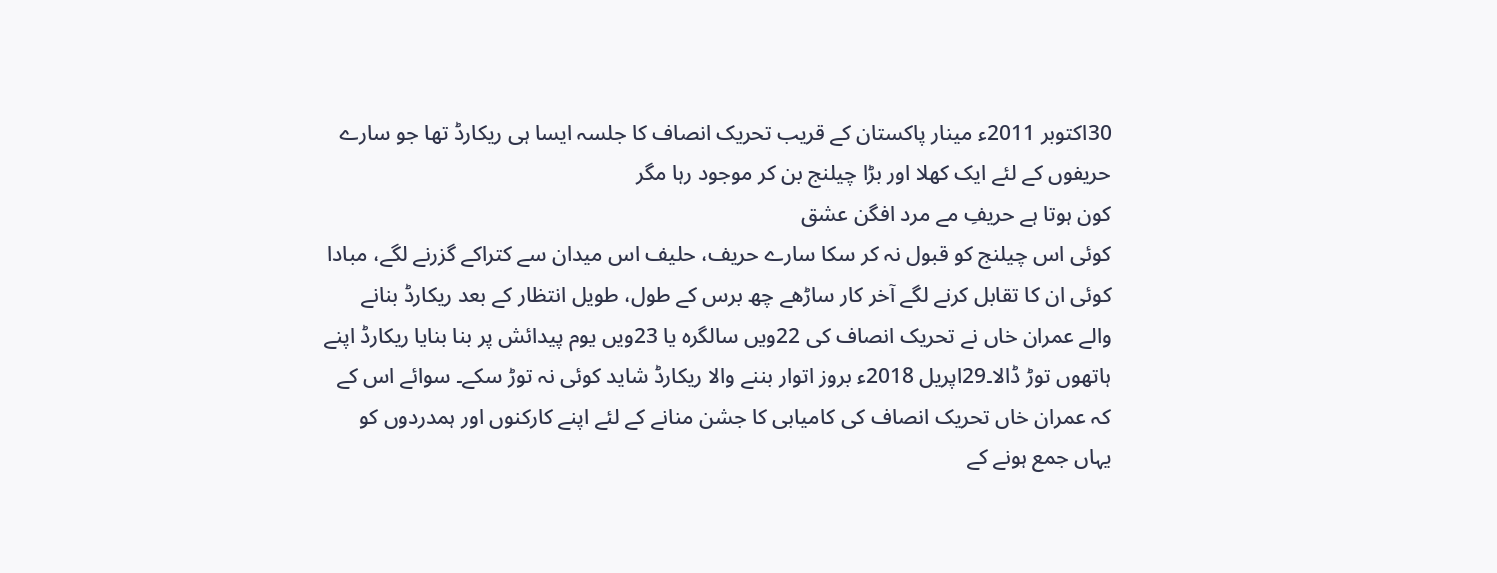30اکتوبر 2011ء مینار پاکستان کے قریب تحریک انصاف کا جلسہ ایسا ہی ریکارڈ تھا جو سارے حریفوں کے لئے ایک کھلا اور بڑا چیلنج بن کر موجود رہا مگر
کون ہوتا ہے حریفِ مے مرد افگن عشق
کوئی اس چیلنج کو قبول نہ کر سکا سارے حریف، حلیف اس میدان سے کتراکے گزرنے لگے، مبادا کوئی ان کا تقابل کرنے لگے آخر کار ساڑھے چھ برس کے طول، طویل انتظار کے بعد ریکارڈ بنانے والے عمران خاں نے تحریک انصاف کی 22ویں سالگرہ یا 23ویں یوم پیدائش پر بنا بنایا ریکارڈ اپنے ہاتھوں توڑ ڈالا۔29اپریل 2018ء بروز اتوار بننے والا ریکارڈ شاید کوئی نہ توڑ سکے۔ سوائے اس کے کہ عمران خاں تحریک انصاف کی کامیابی کا جشن منانے کے لئے اپنے کارکنوں اور ہمدردوں کو یہاں جمع ہونے کے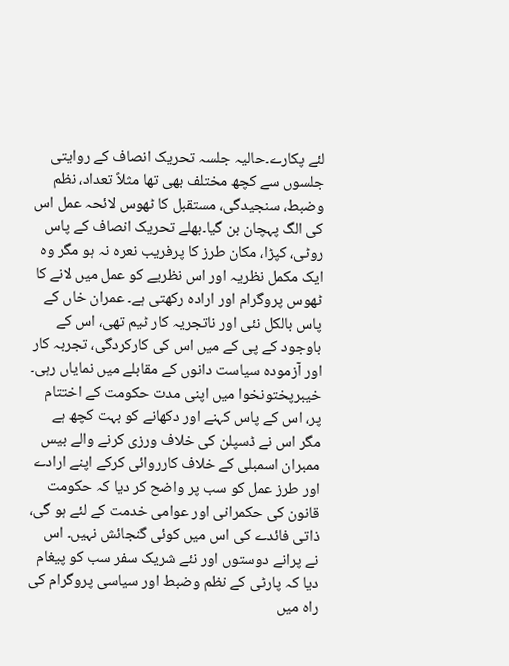لئے پکارے۔حالیہ جلسہ تحریک انصاف کے روایتی جلسوں سے کچھ مختلف بھی تھا مثلاً تعداد، نظم وضبط، سنجیدگی، مستقبل کا ٹھوس لائحہ عمل اس کی الگ پہچان بن گیا۔بھلے تحریک انصاف کے پاس روٹی، کپڑا، مکان طرز کا پرفریب نعرہ نہ ہو مگر وہ ایک مکمل نظریہ اور اس نظریے کو عمل میں لانے کا ٹھوس پروگرام اور ارادہ رکھتی ہے۔ عمران خاں کے پاس بالکل نئی اور ناتجریہ کار ٹیم تھی، اس کے باوجود کے پی کے میں اس کی کارکردگی، تجربہ کار اور آزمودہ سیاست دانوں کے مقابلے میں نمایاں رہی۔ خیبرپختونخوا میں اپنی مدت حکومت کے اختتام پر، اس کے پاس کہنے اور دکھانے کو بہت کچھ ہے مگر اس نے ڈسپلن کی خلاف ورزی کرنے والے بیس ممبران اسمبلی کے خلاف کارروائی کرکے اپنے ارادے اور طرز عمل کو سب پر واضح کر دیا کہ حکومت قانون کی حکمرانی اور عوامی خدمت کے لئے ہو گی، ذاتی فائدے کی اس میں کوئی گنجائش نہیں۔ اس نے پرانے دوستوں اور نئے شریک سفر سب کو پیغام دیا کہ پارٹی کے نظم وضبط اور سیاسی پروگرام کی راہ میں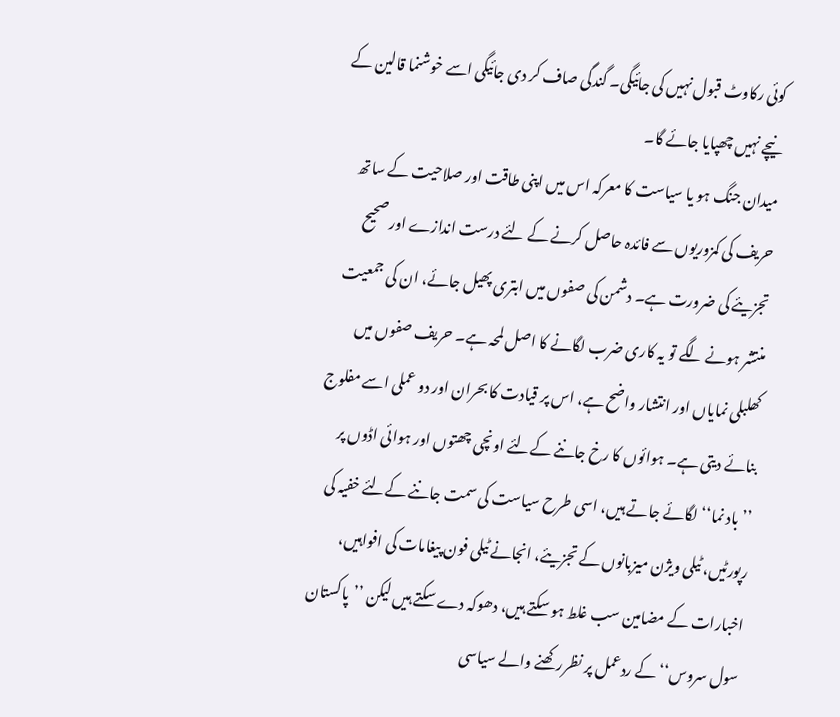کوئی رکاوٹ قبول نہیں کی جائیگی۔ گندگی صاف کر دی جائیگی اسے خوشنما قالین کے نیچے نہیں چھپایا جائے گا۔
میدان جنگ ہو یا سیاست کا معرکہ اس میں اپنی طاقت اور صلاحیت کے ساتھ حریف کی کمزوریوں سے فائدہ حاصل کرنے کے لئے درست اندازے اور صحیح تجزیئے کی ضرورت ہے۔ دشمن کی صفوں میں ابتری پھیل جائے، ان کی جمعیت منتشر ہونے لگے تو یہ کاری ضرب لگانے کا اصل لمحہ ہے۔ حریف صفوں میں کھلبلی نمایاں اور انتشار واضح ہے، اس پر قیادت کا بحران اور دو عملی اسے مفلوج بنائے دیتی ہے۔ ہوائوں کا رخ جاننے کےلئے اونچی چھتوں اور ہوائی اڈوں پر ’’باد نما‘‘ لگائے جاتے ہیں، اسی طرح سیاست کی سمت جاننے کےلئے خفیہ کی رپورٹیں، ٹیلی ویژن میزبانوں کے تجزیئے، انجانے ٹیلی فون پیغامات کی افواہیں، اخبارات کے مضامین سب غلط ہو سکتے ہیں، دھوکہ دے سکتے ہیں لیکن ’’پاکستان سول سروس‘‘ کے ردعمل پر نظررکھنے والے سیاسی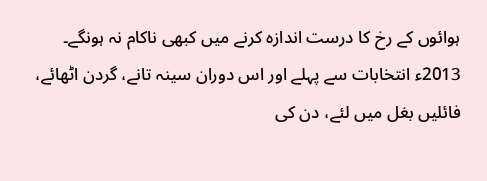ہوائوں کے رخ کا درست اندازہ کرنے میں کبھی ناکام نہ ہونگے۔
2013ء انتخابات سے پہلے اور اس دوران سینہ تانے، گردن اٹھائے، فائلیں بغل میں لئے، دن کی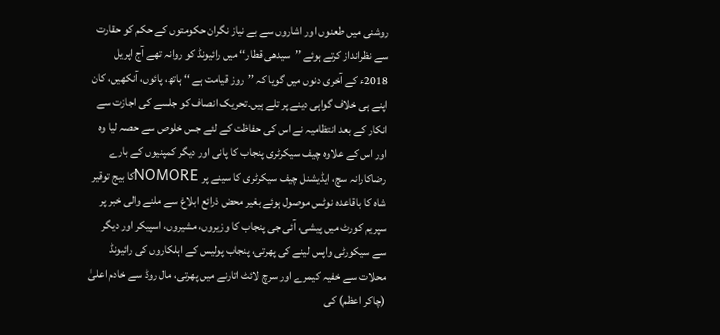روشنی میں طعنوں اور اشاروں سے بے نیاز نگران حکومتوں کے حکم کو حقارت سے نظرانداز کرتے ہوئے ’’سیدھی قطار‘‘ میں رائیونڈ کو روانہ تھے آج اپریل 2018ء کے آخری دنوں میں گویا کہ ’’روز قیامت ہے ‘‘ ہاتھ، پائوں، آنکھیں، کان اپنے ہی خلاف گواہی دینے پر تلے ہیں۔تحریک انصاف کو جلسے کی اجازت سے انکار کے بعد انتظامیہ نے اس کی حفاظت کے لئے جس خلوص سے حصہ لیا وہ اور اس کے علاوہ چیف سیکرٹری پنجاب کا پانی اور دیگر کمپنیوں کے بارے رضاکارانہ سچ، ایڈیشنل چیف سیکرٹری کا سینے پر NOMOREکا بیج توقیر شاہ کا باقاعدہ نوٹس موصول ہوئے بغیر محض ذرائع ابلاغ سے ملنے والی خبر پر سپریم کورٹ میں پیشی، آئی جی پنجاب کا وزیروں، مشیروں، اسپیکر اور دیگر سے سیکورٹی واپس لینے کی پھرتی، پنجاب پولیس کے اہلکاروں کی رائیونڈ محلات سے خفیہ کیمرے اور سرچ لائٹ اتارنے میں پھرتی، مال روڈ سے خادم اعلیٰ (چاکر اعظم) کی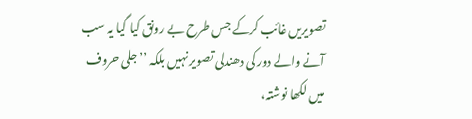تصویریں غائب کرکے جس طرح بے رونق کیا گیا یہ سب آنے والے دور کی دھندلی تصویر نہیں بلکہ ’’جلی حروف میں لکھا نوشتہ،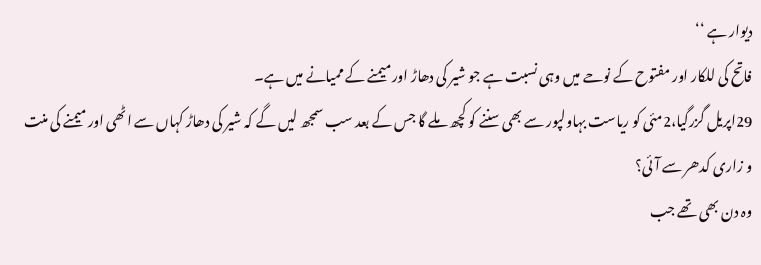دیوار ہے ‘‘
فاتح کی للکار اور مفتوح کے نوحے میں وہی نسبت ہے جو شیر کی دھاڑ اور میمنے کے ممیانے میں ہے۔
29اپریل گزرگیا،2مئی کو ریاست بہاولپور سے بھی سننے کو کچھ ملے گا جس کے بعد سب سمجھ لیں گے کہ شیر کی دھاڑ کہاں سے اٹھی اور میمنے کی منت و زاری کدھر سے آئی؟
وہ دن بھی تھے جب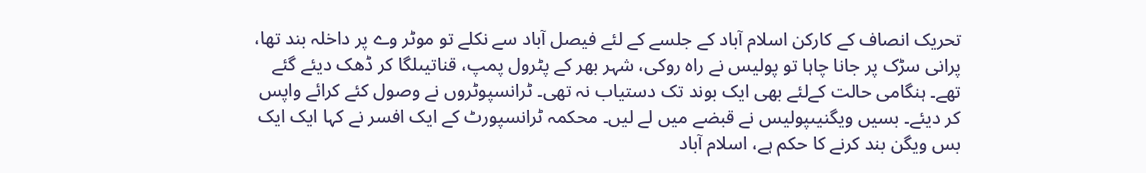تحریک انصاف کے کارکن اسلام آباد کے جلسے کے لئے فیصل آباد سے نکلے تو موٹر وے پر داخلہ بند تھا، پرانی سڑک پر جانا چاہا تو پولیس نے راہ روکی، شہر بھر کے پٹرول پمپ، قناتیںلگا کر ڈھک دیئے گئے تھے۔ ہنگامی حالت کےلئے بھی ایک بوند تک دستیاب نہ تھی۔ ٹرانسپوٹروں نے وصول کئے کرائے واپس کر دیئے۔ بسیں ویگنیںپولیس نے قبضے میں لے لیں۔ محکمہ ٹرانسپورٹ کے ایک افسر نے کہا ایک ایک بس ویگن بند کرنے کا حکم ہے، اسلام آباد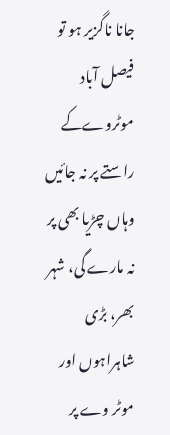جانا ناگزیر ہو تو فیصل آباد موٹروےکے راستے پر نہ جائیں وہاں چڑیا بھی پر نہ مارے گی، شہر بھر، بڑی شاہراہوں اور موٹر وے پر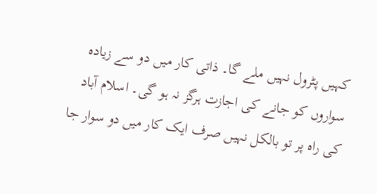کہیں پٹرول نہیں ملے گا۔ ذاتی کار میں دو سے زیادہ سواروں کو جانے کی اجازت ہرگز نہ ہو گی۔ اسلام آباد کی راہ پر تو بالکل نہیں صرف ایک کار میں دو سوار جا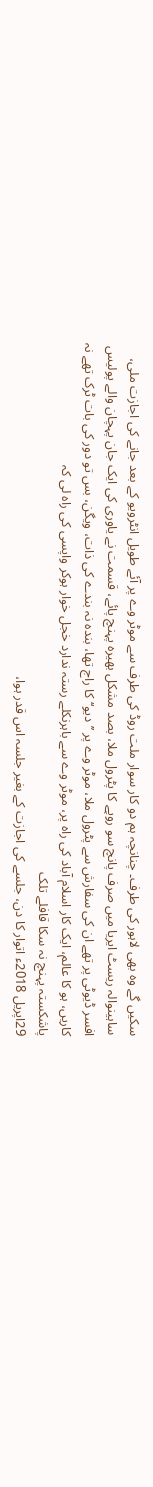سکیں گے وہ بھی لاہور کی طرف۔ چنانچہ ہم دو کار سوار ملت روڈ کی طرف سے موٹر وے پر آئے طویل انٹرویو کے بعد جانے کی اجازت ملی، ساہینوالہ ریسٹ ایریا میں صرف پانچ سو روپے کا پٹرول ملا، بصد مشکل بھیرہ پہنچ پائے، قسمت نے یاوری کی ایک جان پہچان والے پولیس افسر ڈیوٹی پر تھے ان کی سفارش سے پٹرول ملا، موٹر وے پر ’’دیو‘‘ کا راج تھا، بندہ نہ بندے کی ذات، ویگن، بس تو دور کی بات ٹرک تھے نہ کاریں، ہو کا عالم، ایک کار اسلام آباد کی راہ پر، موٹر وے سے باہرنکلے رستہ ندارد خجل خوار ہوکر واپسی کی راہ لی کہ
پاشکستہ پہنچ نہ سکا قافلے تلک
29اپریل 2018ء اتوار کا دن، جلسے کی اجازت کے بغیر جلسہ اس قدر ہوا،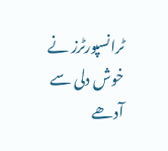ٹرانسپورٹرز نے خوش دلی سے آدھے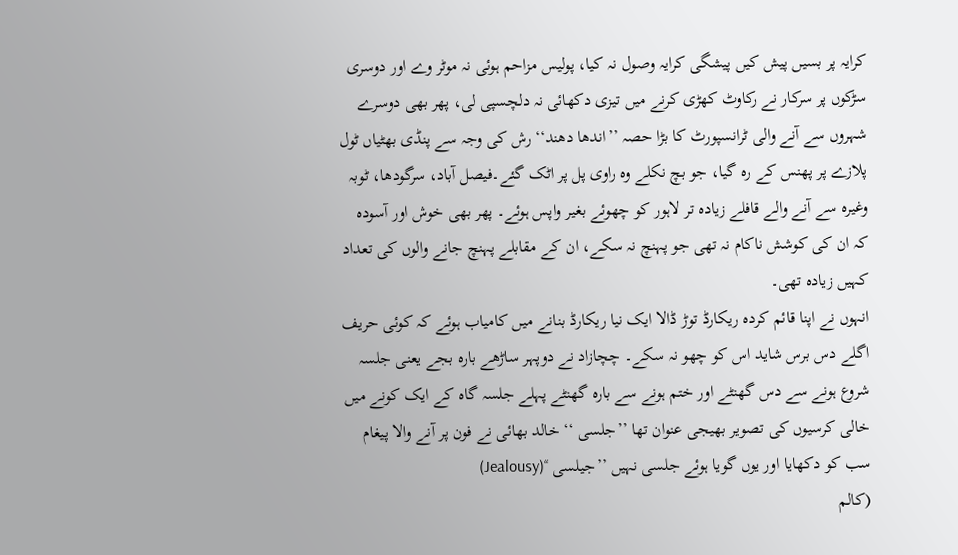کرایہ پر بسیں پیش کیں پیشگی کرایہ وصول نہ کیا، پولیس مزاحم ہوئی نہ موٹر وے اور دوسری سڑکوں پر سرکار نے رکاوٹ کھڑی کرنے میں تیزی دکھائی نہ دلچسپی لی، پھر بھی دوسرے شہروں سے آنے والی ٹرانسپورٹ کا بڑا حصہ ’’اندھا دھند‘‘ رش کی وجہ سے پنڈی بھٹیاں ٹول پلازے پر پھنس کے رہ گیا، جو بچ نکلے وہ راوی پل پر اٹک گئے۔فیصل آباد، سرگودھا، ٹوبہ وغیرہ سے آنے والے قافلے زیادہ تر لاہور کو چھوئے بغیر واپس ہوئے۔ پھر بھی خوش اور آسودہ کہ ان کی کوشش ناکام نہ تھی جو پہنچ نہ سکے، ان کے مقابلے پہنچ جانے والوں کی تعداد کہیں زیادہ تھی۔
انہوں نے اپنا قائم کردہ ریکارڈ توڑ ڈالا ایک نیا ریکارڈ بنانے میں کامیاب ہوئے کہ کوئی حریف اگلے دس برس شاید اس کو چھو نہ سکے۔ چچازاد نے دوپہر ساڑھے بارہ بجے یعنی جلسہ شروع ہونے سے دس گھنٹے اور ختم ہونے سے بارہ گھنٹے پہلے جلسہ گاہ کے ایک کونے میں خالی کرسیوں کی تصویر بھیجی عنوان تھا ’’جلسی ‘‘ خالد بھائی نے فون پر آنے والا پیغام سب کو دکھایا اور یوں گویا ہوئے جلسی نہیں ’’جیلسی ‘‘(Jealousy)
(کالم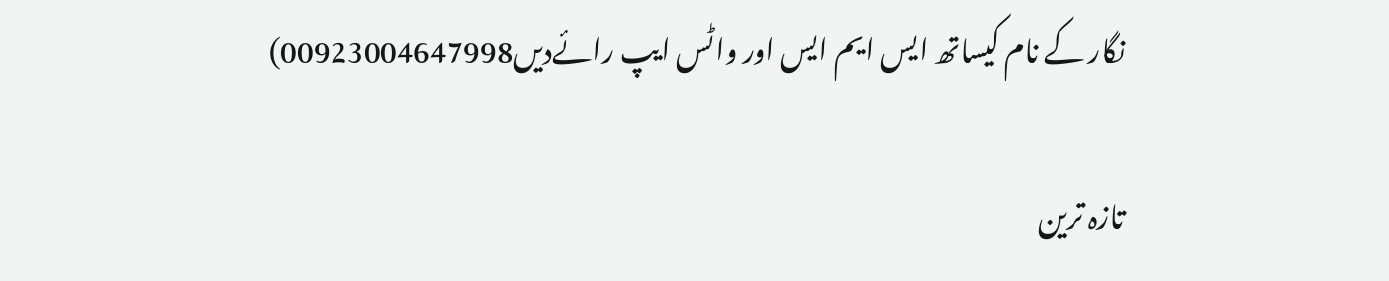نگار کے نام کیساتھ ایس ایم ایس اور واٹس ایپ رائےدیں00923004647998)

تازہ ترین